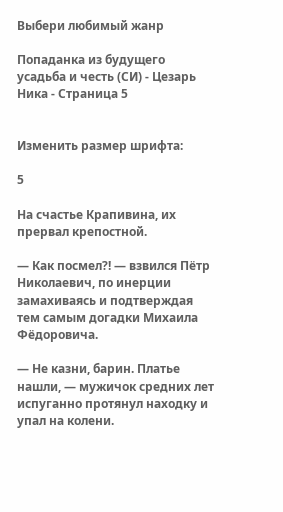Выбери любимый жанр

Попаданка из будущего усадьба и честь (СИ) - Цезарь Ника - Страница 5


Изменить размер шрифта:

5

На счастье Крапивина, их прервал крепостной.

— Как посмел?! — взвился Пётр Николаевич, по инерции замахиваясь и подтверждая тем самым догадки Михаила Фёдоровича.

— Не казни, барин. Платье нашли, — мужичок средних лет испуганно протянул находку и упал на колени.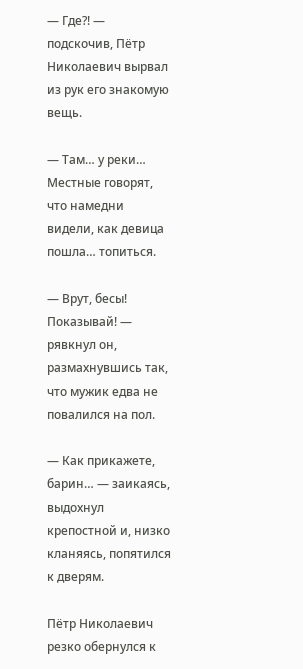— Где?! — подскочив, Пётр Николаевич вырвал из рук его знакомую вещь.

— Там… у реки… Местные говорят, что намедни видели, как девица пошла… топиться.

— Врут, бесы! Показывай! — рявкнул он, размахнувшись так, что мужик едва не повалился на пол.

— Как прикажете, барин… — заикаясь, выдохнул крепостной и, низко кланяясь, попятился к дверям.

Пётр Николаевич резко обернулся к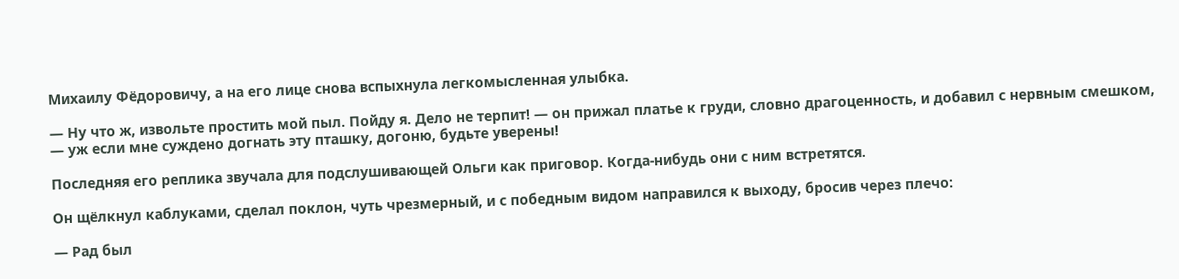Михаилу Фёдоровичу, а на его лице снова вспыхнула легкомысленная улыбка.

— Ну что ж, извольте простить мой пыл. Пойду я. Дело не терпит! — он прижал платье к груди, словно драгоценность, и добавил с нервным смешком, — уж если мне суждено догнать эту пташку, догоню, будьте уверены!

Последняя его реплика звучала для подслушивающей Ольги как приговор. Когда-нибудь они с ним встретятся.

Он щёлкнул каблуками, сделал поклон, чуть чрезмерный, и с победным видом направился к выходу, бросив через плечо:

— Рад был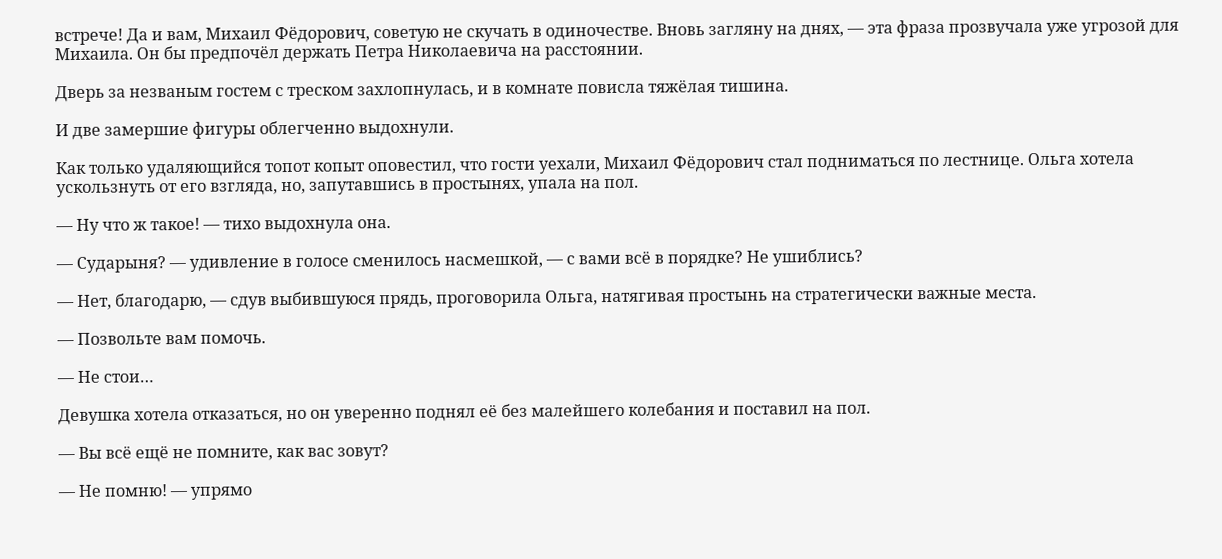встрече! Да и вам, Михаил Фёдорович, советую не скучать в одиночестве. Вновь загляну на днях, — эта фраза прозвучала уже угрозой для Михаила. Он бы предпочёл держать Петра Николаевича на расстоянии.

Дверь за незваным гостем с треском захлопнулась, и в комнате повисла тяжёлая тишина.

И две замершие фигуры облегченно выдохнули.

Как только удаляющийся топот копыт оповестил, что гости уехали, Михаил Фёдорович стал подниматься по лестнице. Ольга хотела ускользнуть от его взгляда, но, запутавшись в простынях, упала на пол.

— Ну что ж такое! — тихо выдохнула она.

— Сударыня? — удивление в голосе сменилось насмешкой, — с вами всё в порядке? Не ушиблись?

— Нет, благодарю, — сдув выбившуюся прядь, проговорила Ольга, натягивая простынь на стратегически важные места.

— Позвольте вам помочь.

— Не стои…

Девушка хотела отказаться, но он уверенно поднял её без малейшего колебания и поставил на пол.

— Вы всё ещё не помните, как вас зовут?

— Не помню! — упрямо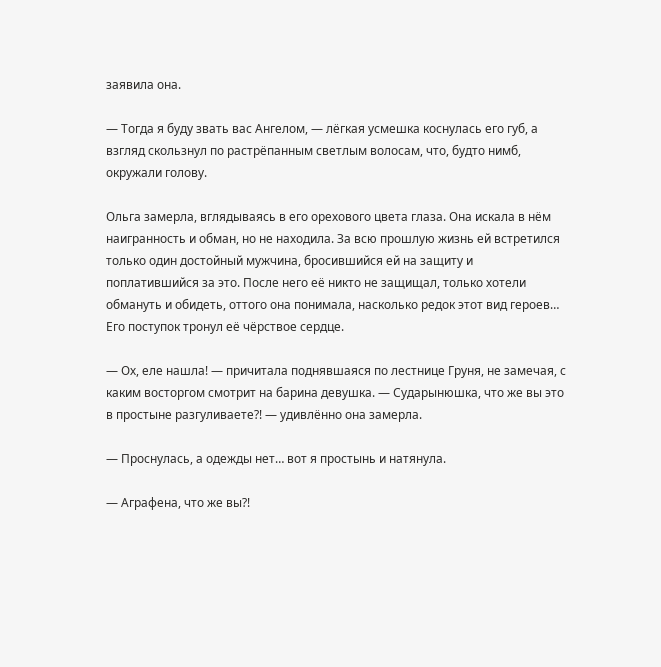заявила она.

— Тогда я буду звать вас Ангелом, — лёгкая усмешка коснулась его губ, а взгляд скользнул по растрёпанным светлым волосам, что, будто нимб, окружали голову.

Ольга замерла, вглядываясь в его орехового цвета глаза. Она искала в нём наигранность и обман, но не находила. За всю прошлую жизнь ей встретился только один достойный мужчина, бросившийся ей на защиту и поплатившийся за это. После него её никто не защищал, только хотели обмануть и обидеть, оттого она понимала, насколько редок этот вид героев… Его поступок тронул её чёрствое сердце.

— Ох, еле нашла! — причитала поднявшаяся по лестнице Груня, не замечая, с каким восторгом смотрит на барина девушка. — Сударынюшка, что же вы это в простыне разгуливаете?! — удивлённо она замерла.

— Проснулась, а одежды нет… вот я простынь и натянула.

— Аграфена, что же вы?!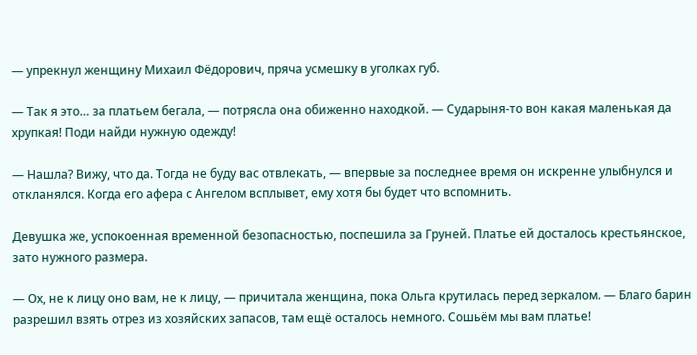— упрекнул женщину Михаил Фёдорович, пряча усмешку в уголках губ.

— Так я это… за платьем бегала, — потрясла она обиженно находкой. — Сударыня-то вон какая маленькая да хрупкая! Поди найди нужную одежду!

— Нашла? Вижу, что да. Тогда не буду вас отвлекать, — впервые за последнее время он искренне улыбнулся и откланялся. Когда его афера с Ангелом всплывет, ему хотя бы будет что вспомнить.

Девушка же, успокоенная временной безопасностью, поспешила за Груней. Платье ей досталось крестьянское, зато нужного размера.

— Ох, не к лицу оно вам, не к лицу, — причитала женщина, пока Ольга крутилась перед зеркалом. — Благо барин разрешил взять отрез из хозяйских запасов, там ещё осталось немного. Сошьём мы вам платье!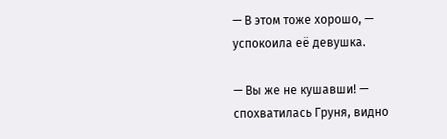— В этом тоже хорошо, — успокоила её девушка.

— Вы же не кушавши! — спохватилась Груня, видно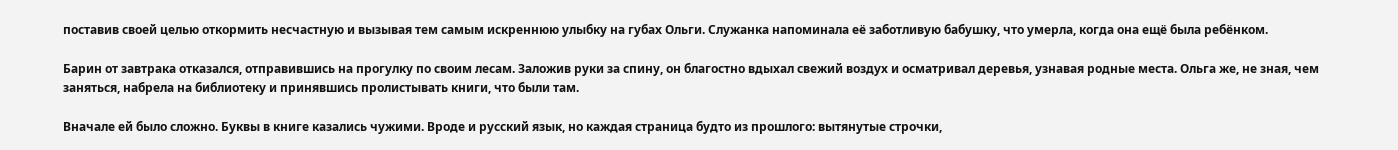поставив своей целью откормить несчастную и вызывая тем самым искреннюю улыбку на губах Ольги. Служанка напоминала её заботливую бабушку, что умерла, когда она ещё была ребёнком.

Барин от завтрака отказался, отправившись на прогулку по своим лесам. Заложив руки за спину, он благостно вдыхал свежий воздух и осматривал деревья, узнавая родные места. Ольга же, не зная, чем заняться, набрела на библиотеку и принявшись пролистывать книги, что были там.

Вначале ей было сложно. Буквы в книге казались чужими. Вроде и русский язык, но каждая страница будто из прошлого: вытянутые строчки,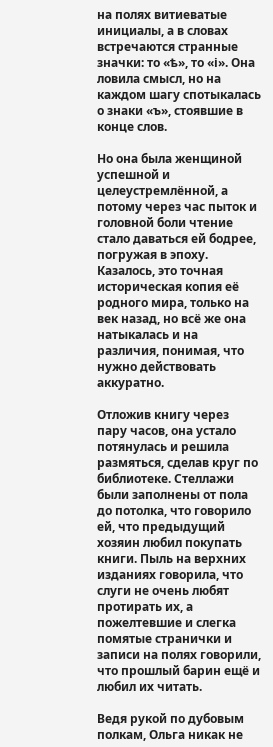на полях витиеватые инициалы, а в словах встречаются странные значки: то «ѣ», то «і». Она ловила смысл, но на каждом шагу спотыкалась о знаки «ъ», стоявшие в конце слов.

Но она была женщиной успешной и целеустремлённой, а потому через час пыток и головной боли чтение стало даваться ей бодрее, погружая в эпоху. Казалось, это точная историческая копия её родного мира, только на век назад, но всё же она натыкалась и на различия, понимая, что нужно действовать аккуратно.

Отложив книгу через пару часов, она устало потянулась и решила размяться, сделав круг по библиотеке. Стеллажи были заполнены от пола до потолка, что говорило ей, что предыдущий хозяин любил покупать книги. Пыль на верхних изданиях говорила, что слуги не очень любят протирать их, а пожелтевшие и слегка помятые странички и записи на полях говорили, что прошлый барин ещё и любил их читать.

Ведя рукой по дубовым полкам, Ольга никак не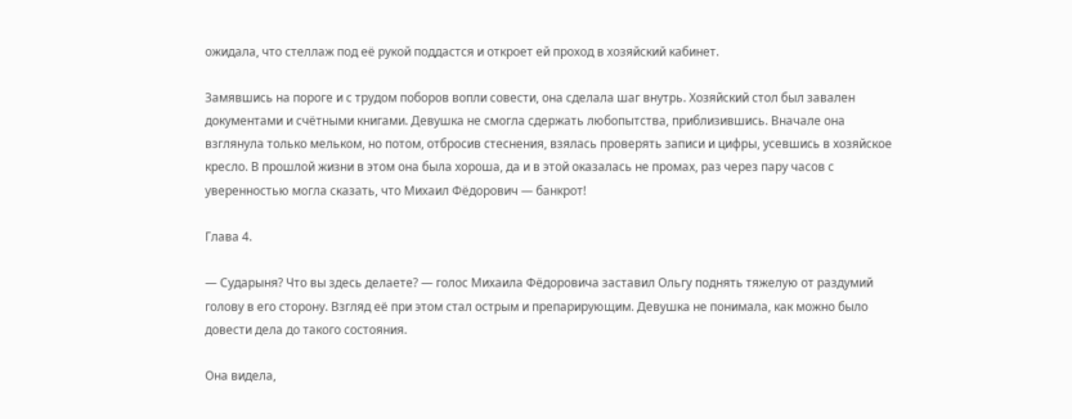ожидала, что стеллаж под её рукой поддастся и откроет ей проход в хозяйский кабинет.

Замявшись на пороге и с трудом поборов вопли совести, она сделала шаг внутрь. Хозяйский стол был завален документами и счётными книгами. Девушка не смогла сдержать любопытства, приблизившись. Вначале она взглянула только мельком, но потом, отбросив стеснения, взялась проверять записи и цифры, усевшись в хозяйское кресло. В прошлой жизни в этом она была хороша, да и в этой оказалась не промах, раз через пару часов с уверенностью могла сказать, что Михаил Фёдорович — банкрот!

Глава 4.

— Сударыня? Что вы здесь делаете? — голос Михаила Фёдоровича заставил Ольгу поднять тяжелую от раздумий голову в его сторону. Взгляд её при этом стал острым и препарирующим. Девушка не понимала, как можно было довести дела до такого состояния.

Она видела,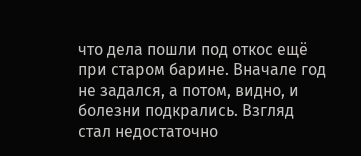что дела пошли под откос ещё при старом барине. Вначале год не задался, а потом, видно, и болезни подкрались. Взгляд стал недостаточно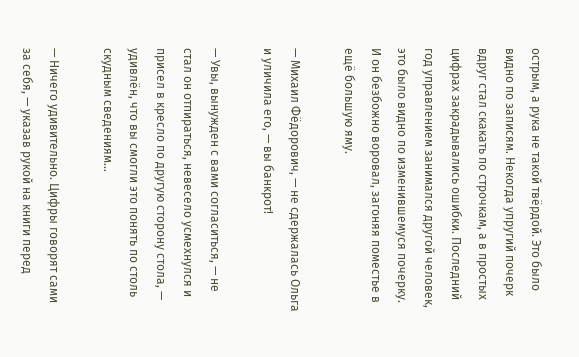острым, а рука не такой твёрдой. Это было видно по записям. Некогда упругий почерк вдруг стал скакать по строчкам, а в простых цифрах закрадывались ошибки. Последний год управлением занимался другой человек, это было видно по изменившемуся почерку. И он безбожно воровал, загоняя поместье в ещё большую яму.

— Михаил Фёдорович, — не сдержалась Ольга и уличила его, — вы банкрот!

— Увы, вынужден с вами согласиться, — не стал он отпираться, невесело усмехнулся и присел в кресло по другую сторону стола, — удивлён, что вы смогли это понять по столь скудным сведениям…

— Ничего удивительно. Цифры говорят сами за себя, — указав рукой на книги перед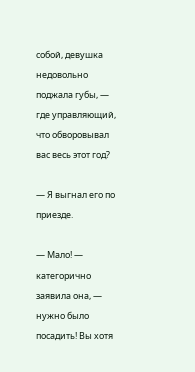собой, девушка недовольно поджала губы, — где управляющий, что обворовывал вас весь этот год?

— Я выгнал его по приезде.

— Мало! — категорично заявила она, — нужно было посадить! Вы хотя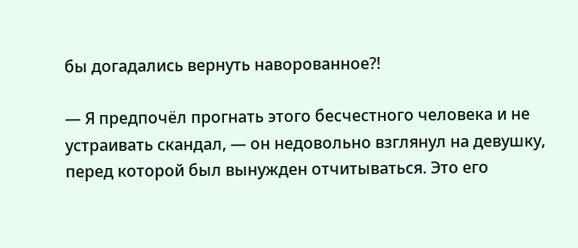бы догадались вернуть наворованное?!

— Я предпочёл прогнать этого бесчестного человека и не устраивать скандал, — он недовольно взглянул на девушку, перед которой был вынужден отчитываться. Это его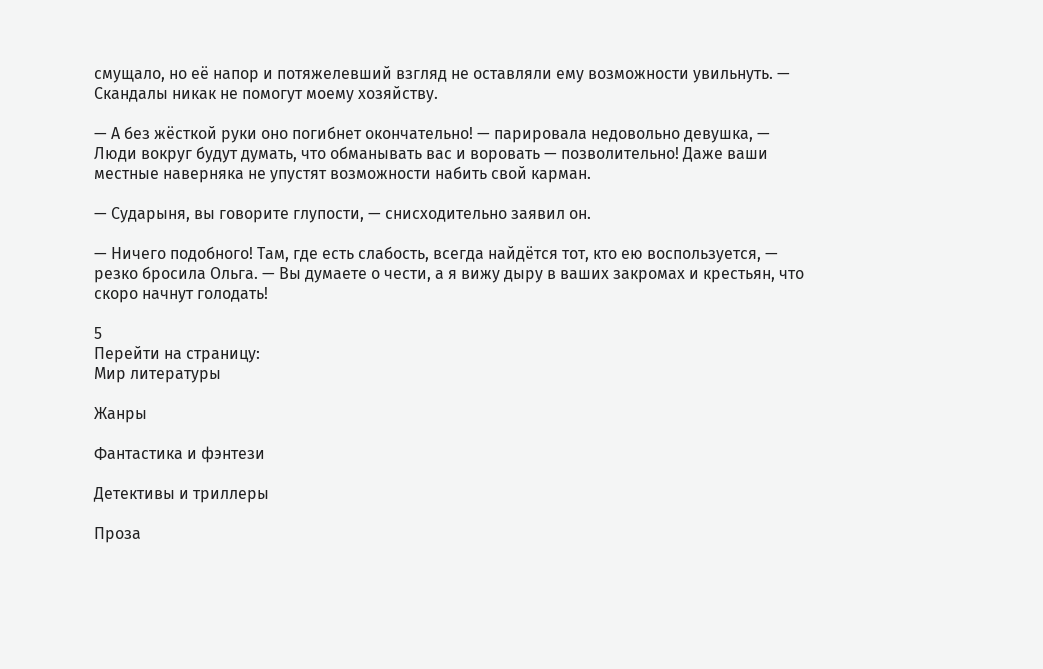смущало, но её напор и потяжелевший взгляд не оставляли ему возможности увильнуть. — Скандалы никак не помогут моему хозяйству.

— А без жёсткой руки оно погибнет окончательно! — парировала недовольно девушка, — Люди вокруг будут думать, что обманывать вас и воровать — позволительно! Даже ваши местные наверняка не упустят возможности набить свой карман.

— Сударыня, вы говорите глупости, — снисходительно заявил он.

— Ничего подобного! Там, где есть слабость, всегда найдётся тот, кто ею воспользуется, — резко бросила Ольга. — Вы думаете о чести, а я вижу дыру в ваших закромах и крестьян, что скоро начнут голодать!

5
Перейти на страницу:
Мир литературы

Жанры

Фантастика и фэнтези

Детективы и триллеры

Проза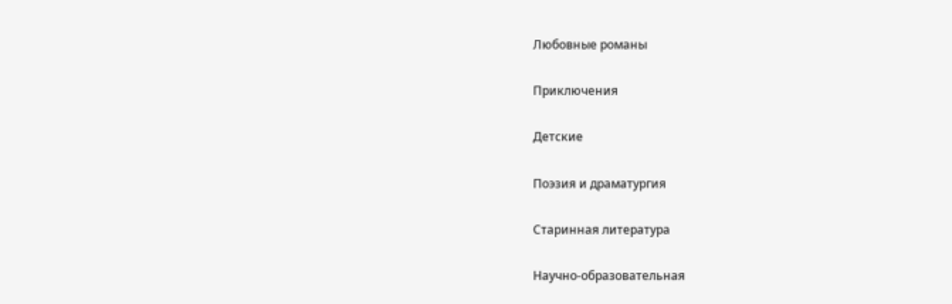Любовные романы

Приключения

Детские

Поэзия и драматургия

Старинная литература

Научно-образовательная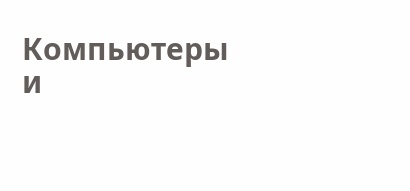Компьютеры и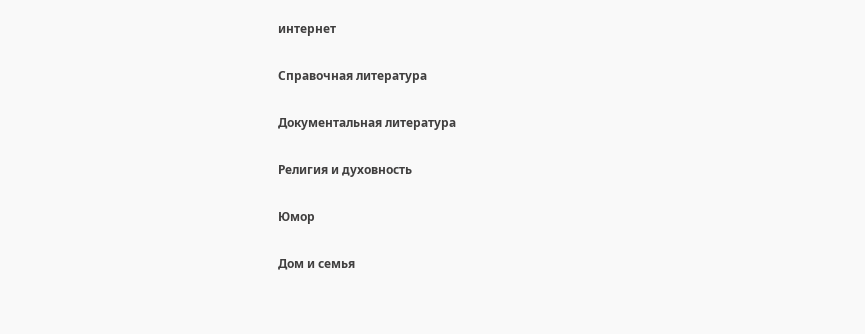интернет

Справочная литература

Документальная литература

Религия и духовность

Юмор

Дом и семья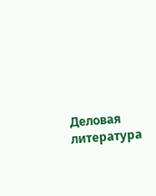Деловая литература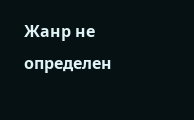Жанр не определен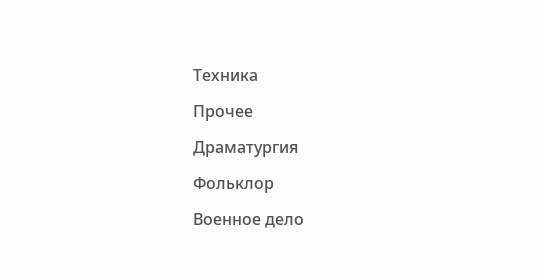Техника

Прочее

Драматургия

Фольклор

Военное дело